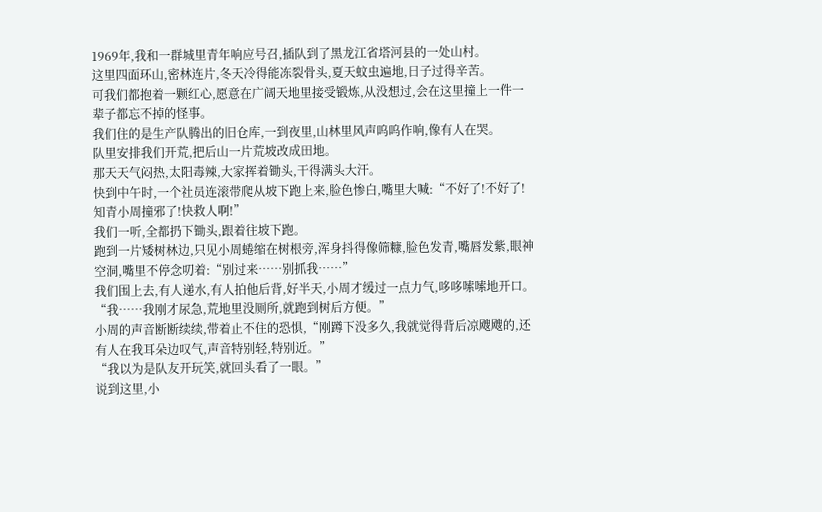1969年,我和一群城里青年响应号召,插队到了黑龙江省塔河县的一处山村。
这里四面环山,密林连片,冬天冷得能冻裂骨头,夏天蚊虫遍地,日子过得辛苦。
可我们都抱着一颗红心,愿意在广阔天地里接受锻炼,从没想过,会在这里撞上一件一辈子都忘不掉的怪事。
我们住的是生产队腾出的旧仓库,一到夜里,山林里风声呜呜作响,像有人在哭。
队里安排我们开荒,把后山一片荒坡改成田地。
那天天气闷热,太阳毒辣,大家挥着锄头,干得满头大汗。
快到中午时,一个社员连滚带爬从坡下跑上来,脸色惨白,嘴里大喊:“不好了!不好了!知青小周撞邪了!快救人啊!”
我们一听,全都扔下锄头,跟着往坡下跑。
跑到一片矮树林边,只见小周蜷缩在树根旁,浑身抖得像筛糠,脸色发青,嘴唇发紫,眼神空洞,嘴里不停念叨着:“别过来……别抓我……”
我们围上去,有人递水,有人拍他后背,好半天,小周才缓过一点力气,哆哆嗦嗦地开口。
“我……我刚才尿急,荒地里没厕所,就跑到树后方便。”
小周的声音断断续续,带着止不住的恐惧,“刚蹲下没多久,我就觉得背后凉飕飕的,还有人在我耳朵边叹气,声音特别轻,特别近。”
“我以为是队友开玩笑,就回头看了一眼。”
说到这里,小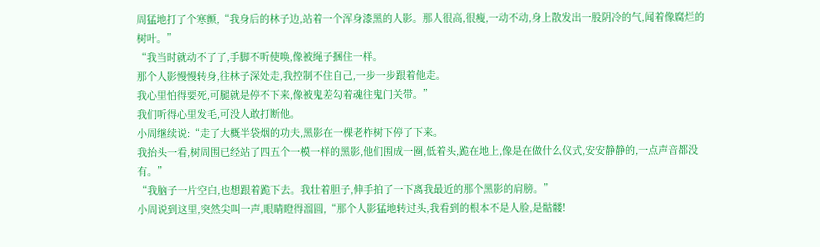周猛地打了个寒颤,“我身后的林子边,站着一个浑身漆黑的人影。那人很高,很瘦,一动不动,身上散发出一股阴冷的气,闻着像腐烂的树叶。”
“我当时就动不了了,手脚不听使唤,像被绳子捆住一样。
那个人影慢慢转身,往林子深处走,我控制不住自己,一步一步跟着他走。
我心里怕得要死,可腿就是停不下来,像被鬼差勾着魂往鬼门关带。”
我们听得心里发毛,可没人敢打断他。
小周继续说:“走了大概半袋烟的功夫,黑影在一棵老柞树下停了下来。
我抬头一看,树周围已经站了四五个一模一样的黑影,他们围成一圈,低着头,跪在地上,像是在做什么仪式,安安静静的,一点声音都没有。”
“我脑子一片空白,也想跟着跪下去。我壮着胆子,伸手拍了一下离我最近的那个黑影的肩膀。”
小周说到这里,突然尖叫一声,眼睛瞪得溜圆,“那个人影猛地转过头,我看到的根本不是人脸,是骷髅!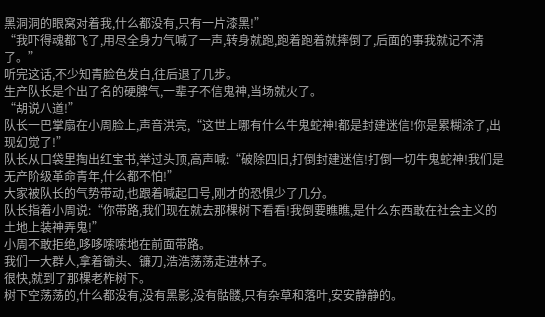黑洞洞的眼窝对着我,什么都没有,只有一片漆黑!”
“我吓得魂都飞了,用尽全身力气喊了一声,转身就跑,跑着跑着就摔倒了,后面的事我就记不清了。”
听完这话,不少知青脸色发白,往后退了几步。
生产队长是个出了名的硬脾气,一辈子不信鬼神,当场就火了。
“胡说八道!”
队长一巴掌扇在小周脸上,声音洪亮,“这世上哪有什么牛鬼蛇神!都是封建迷信!你是累糊涂了,出现幻觉了!”
队长从口袋里掏出红宝书,举过头顶,高声喊:“破除四旧,打倒封建迷信!打倒一切牛鬼蛇神!我们是无产阶级革命青年,什么都不怕!”
大家被队长的气势带动,也跟着喊起口号,刚才的恐惧少了几分。
队长指着小周说:“你带路,我们现在就去那棵树下看看!我倒要瞧瞧,是什么东西敢在社会主义的土地上装神弄鬼!”
小周不敢拒绝,哆哆嗦嗦地在前面带路。
我们一大群人,拿着锄头、镰刀,浩浩荡荡走进林子。
很快,就到了那棵老柞树下。
树下空荡荡的,什么都没有,没有黑影,没有骷髅,只有杂草和落叶,安安静静的。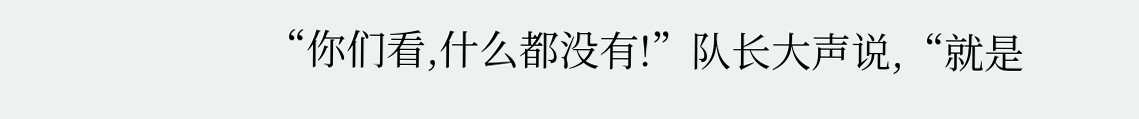“你们看,什么都没有!”队长大声说,“就是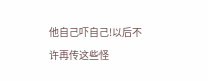他自己吓自己!以后不许再传这些怪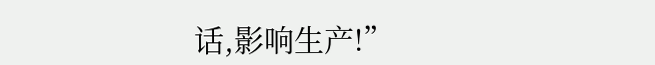话,影响生产!”